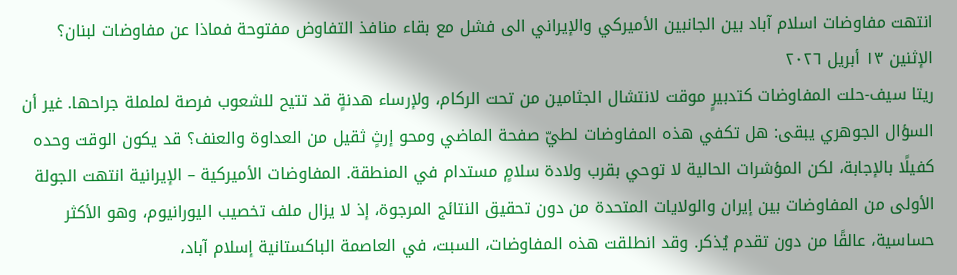انتهت مفاوضات اسلام آباد بين الجانبين الأميركي والإيراني الى فشل مع بقاء منافذ التفاوض مفتوحة فماذا عن مفاوضات لبنان؟
الإثنين ١٣ أبريل ٢٠٢٦
ريتا سيف-حلت المفاوضات كتدبيرٍ موقت لانتشال الجثامين من تحت الركام، ولإرساء هدنةٍ قد تتيح للشعوب فرصة لململة جراحها. غير أن السؤال الجوهري يبقى: هل تكفي هذه المفاوضات لطيّ صفحة الماضي ومحو إرثٍ ثقيل من العداوة والعنف؟ قد يكون الوقت وحده كفيلًا بالإجابة، لكن المؤشرات الحالية لا توحي بقرب ولادة سلامٍ مستدام في المنطقة. المفاوضات الأميركية – الإيرانية انتهت الجولة الأولى من المفاوضات بين إيران والولايات المتحدة من دون تحقيق النتائج المرجوة، إذ لا يزال ملف تخصيب اليورانيوم، وهو الأكثر حساسية، عالقًا من دون تقدم يُذكر. وقد انطلقت هذه المفاوضات، السبت، في العاصمة الباكستانية إسلام آباد،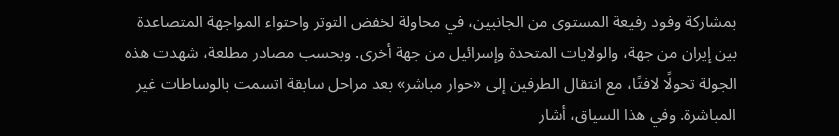بمشاركة وفود رفيعة المستوى من الجانبين، في محاولة لخفض التوتر واحتواء المواجهة المتصاعدة بين إيران من جهة، والولايات المتحدة وإسرائيل من جهة أخرى. وبحسب مصادر مطلعة، شهدت هذه الجولة تحولًا لافتًا، مع انتقال الطرفين إلى «حوار مباشر» بعد مراحل سابقة اتسمت بالوساطات غير المباشرة. وفي هذا السياق، أشار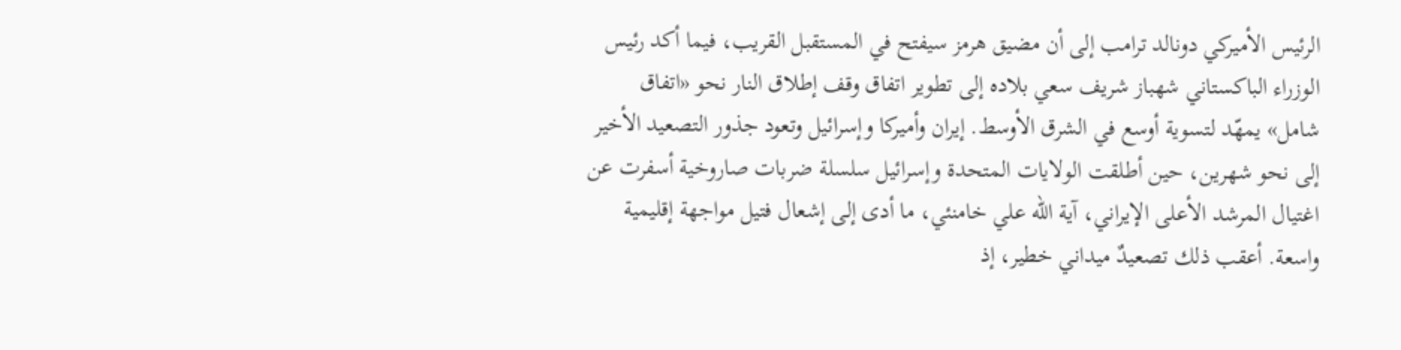الرئيس الأميركي دونالد ترامب إلى أن مضيق هرمز سيفتح في المستقبل القريب، فيما أكد رئيس الوزراء الباكستاني شهباز شريف سعي بلاده إلى تطوير اتفاق وقف إطلاق النار نحو «اتفاق شامل» يمهّد لتسوية أوسع في الشرق الأوسط. إيران وأميركا وإسرائيل وتعود جذور التصعيد الأخير إلى نحو شهرين، حين أطلقت الولايات المتحدة وإسرائيل سلسلة ضربات صاروخية أسفرت عن اغتيال المرشد الأعلى الإيراني، آية الله علي خامنئي، ما أدى إلى إشعال فتيل مواجهة إقليمية واسعة. أعقب ذلك تصعيدٌ ميداني خطير، إذ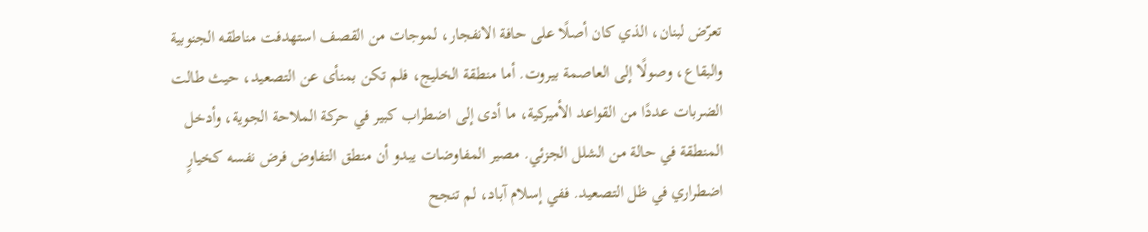تعرّض لبنان، الذي كان أصلًا على حافة الانفجار، لموجات من القصف استهدفت مناطقه الجنوبية والبقاع، وصولًا إلى العاصمة بيروت. أما منطقة الخليج، فلم تكن بمنأى عن التصعيد، حيث طالت الضربات عددًا من القواعد الأميركية، ما أدى إلى اضطراب كبير في حركة الملاحة الجوية، وأدخل المنطقة في حالة من الشلل الجزئي. مصير المفاوضات يبدو أن منطق التفاوض فرض نفسه كخيارٍ اضطراري في ظل التصعيد. ففي إسلام آباد، لم تنجح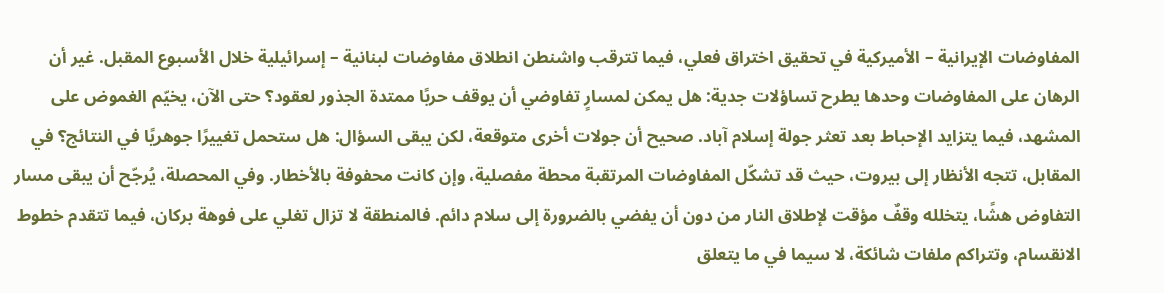المفاوضات الإيرانية – الأميركية في تحقيق اختراق فعلي، فيما تترقب واشنطن انطلاق مفاوضات لبنانية – إسرائيلية خلال الأسبوع المقبل. غير أن الرهان على المفاوضات وحدها يطرح تساؤلات جدية: هل يمكن لمسارٍ تفاوضي أن يوقف حربًا ممتدة الجذور لعقود؟ حتى الآن، يخيّم الغموض على المشهد، فيما يتزايد الإحباط بعد تعثر جولة إسلام آباد. صحيح أن جولات أخرى متوقعة، لكن يبقى السؤال: هل ستحمل تغييرًا جوهريًا في النتائج؟ في المقابل، تتجه الأنظار إلى بيروت، حيث قد تشكّل المفاوضات المرتقبة محطة مفصلية، وإن كانت محفوفة بالأخطار. وفي المحصلة، يُرجّح أن يبقى مسار التفاوض هشًا، يتخلله وقفٌ مؤقت لإطلاق النار من دون أن يفضي بالضرورة إلى سلام دائم. فالمنطقة لا تزال تغلي على فوهة بركان، فيما تتقدم خطوط الانقسام، وتتراكم ملفات شائكة، لا سيما في ما يتعلق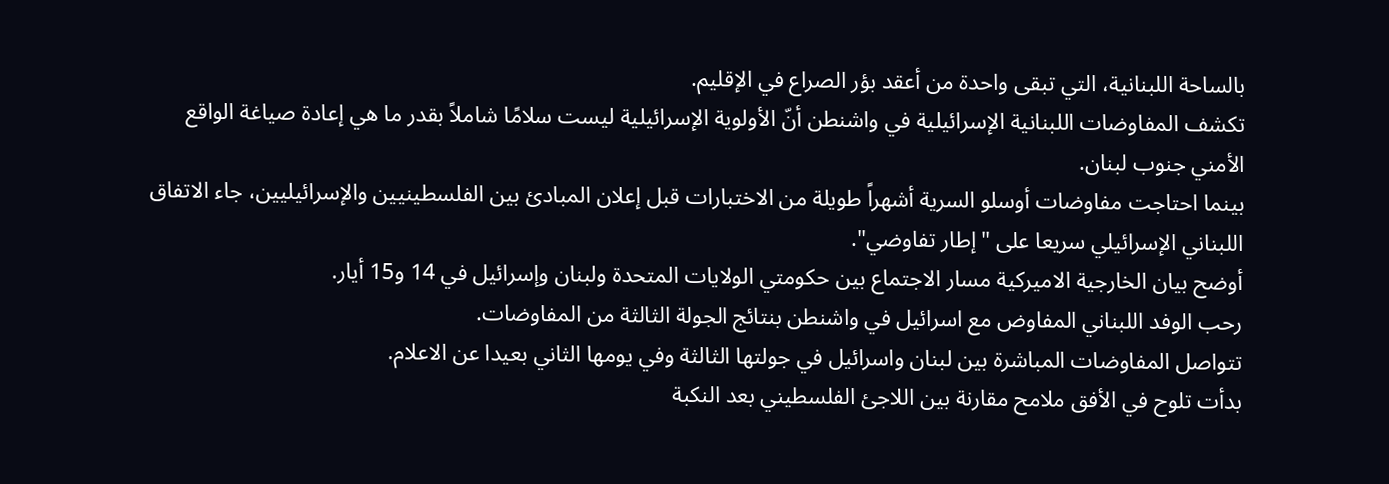بالساحة اللبنانية، التي تبقى واحدة من أعقد بؤر الصراع في الإقليم.
تكشف المفاوضات اللبنانية الإسرائيلية في واشنطن أنّ الأولوية الإسرائيلية ليست سلامًا شاملاً بقدر ما هي إعادة صياغة الواقع الأمني جنوب لبنان.
بينما احتاجت مفاوضات أوسلو السرية أشهراً طويلة من الاختبارات قبل إعلان المبادئ بين الفلسطينيين والإسرائيليين، جاء الاتفاق اللبناني الإسرائيلي سريعا على "إطار تفاوضي".
أوضح بيان الخارجية الاميركية مسار الاجتماع بين حكومتي الولايات المتحدة ولبنان وإسرائيل في 14 و15 أيار.
رحب الوفد اللبناني المفاوض مع اسرائيل في واشنطن بنتائج الجولة الثالثة من المفاوضات.
تتواصل المفاوضات المباشرة بين لبنان واسرائيل في جولتها الثالثة وفي يومها الثاني بعيدا عن الاعلام.
بدأت تلوح في الأفق ملامح مقارنة بين اللاجئ الفلسطيني بعد النكبة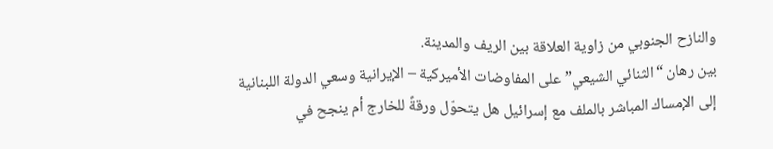والنازح الجنوبي من زاوية العلاقة بين الريف والمدينة.
بين رهان “الثنائي الشيعي” على المفاوضات الأميركية – الإيرانية وسعي الدولة اللبنانية إلى الإمساك المباشر بالملف مع إسرائيل هل يتحوّل ورقةً للخارج أم ينجح في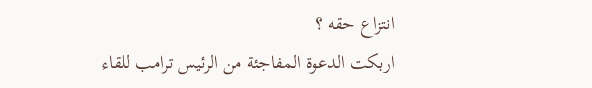انتزاع حقه ؟
اربكت الدعوة المفاجئة من الرئيس ترامب للقاء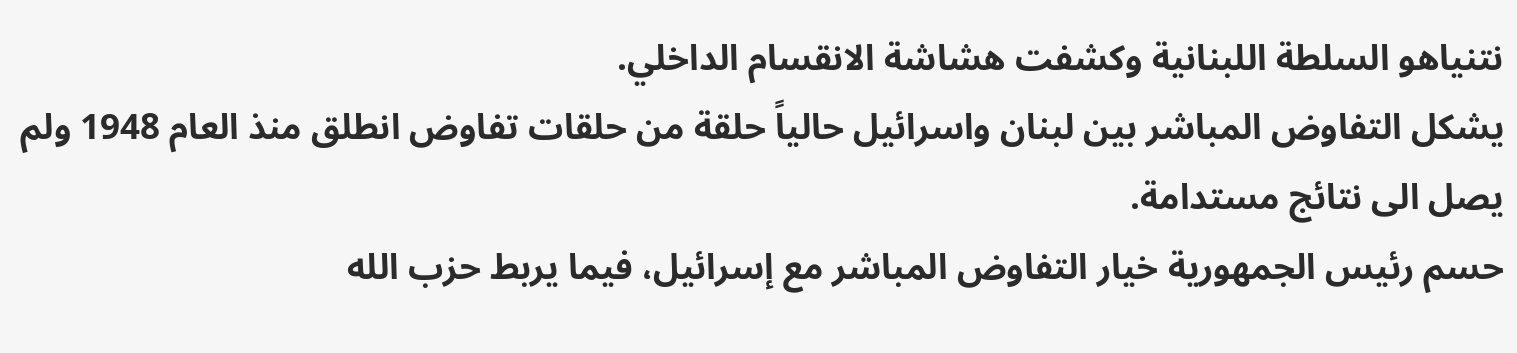نتنياهو السلطة اللبنانية وكشفت هشاشة الانقسام الداخلي.
يشكل التفاوض المباشر بين لبنان واسرائيل حالياً حلقة من حلقات تفاوض انطلق منذ العام 1948 ولم يصل الى نتائج مستدامة.
حسم رئيس الجمهورية خيار التفاوض المباشر مع إسرائيل، فيما يربط حزب الله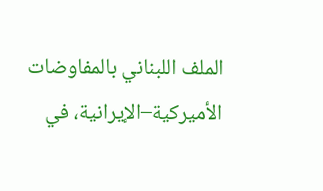الملف اللبناني بالمفاوضات الأميركية–الإيرانية، في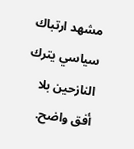مشهد ارتباك سياسي يترك النازحين بلا أفق واضح.